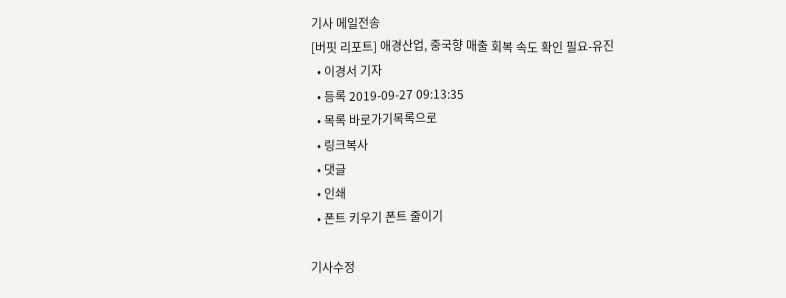기사 메일전송
[버핏 리포트] 애경산업, 중국향 매출 회복 속도 확인 필요-유진
  • 이경서 기자
  • 등록 2019-09-27 09:13:35
  • 목록 바로가기목록으로
  • 링크복사
  • 댓글
  • 인쇄
  • 폰트 키우기 폰트 줄이기

기사수정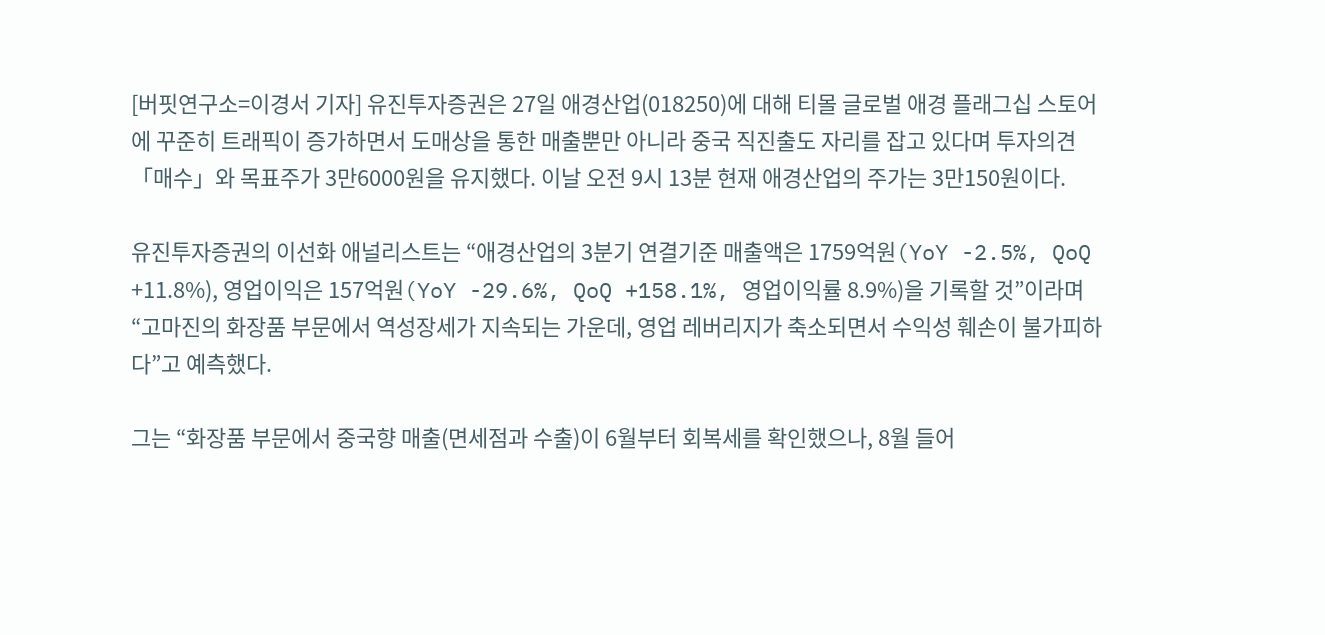[버핏연구소=이경서 기자] 유진투자증권은 27일 애경산업(018250)에 대해 티몰 글로벌 애경 플래그십 스토어에 꾸준히 트래픽이 증가하면서 도매상을 통한 매출뿐만 아니라 중국 직진출도 자리를 잡고 있다며 투자의견 「매수」와 목표주가 3만6000원을 유지했다. 이날 오전 9시 13분 현재 애경산업의 주가는 3만150원이다.

유진투자증권의 이선화 애널리스트는 “애경산업의 3분기 연결기준 매출액은 1759억원(YoY -2.5%, QoQ +11.8%), 영업이익은 157억원(YoY -29.6%, QoQ +158.1%, 영업이익률 8.9%)을 기록할 것”이라며 “고마진의 화장품 부문에서 역성장세가 지속되는 가운데, 영업 레버리지가 축소되면서 수익성 훼손이 불가피하다”고 예측했다.

그는 “화장품 부문에서 중국향 매출(면세점과 수출)이 6월부터 회복세를 확인했으나, 8월 들어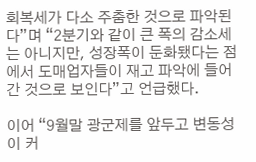회복세가 다소 주춤한 것으로 파악된다”며 “2분기와 같이 큰 폭의 감소세는 아니지만, 성장폭이 둔화됐다는 점에서 도매업자들이 재고 파악에 들어간 것으로 보인다”고 언급했다.

이어 “9월말 광군제를 앞두고 변동성이 커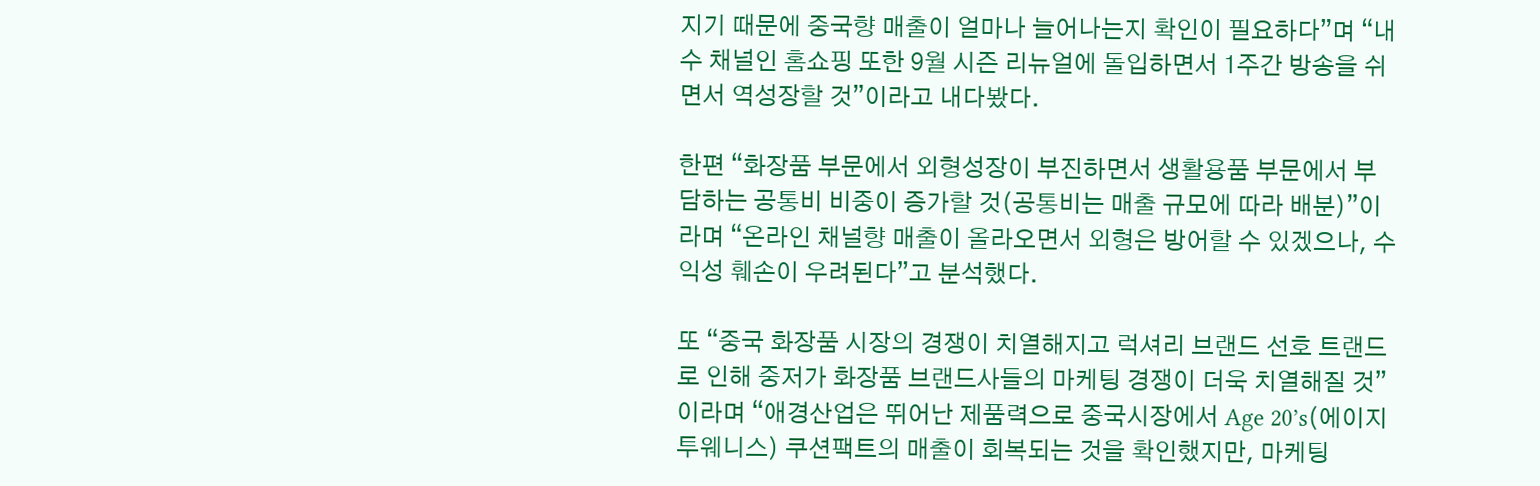지기 때문에 중국향 매출이 얼마나 늘어나는지 확인이 필요하다”며 “내수 채널인 홈쇼핑 또한 9월 시즌 리뉴얼에 돌입하면서 1주간 방송을 쉬면서 역성장할 것”이라고 내다봤다.

한편 “화장품 부문에서 외형성장이 부진하면서 생활용품 부문에서 부담하는 공통비 비중이 증가할 것(공통비는 매출 규모에 따라 배분)”이라며 “온라인 채널향 매출이 올라오면서 외형은 방어할 수 있겠으나, 수익성 훼손이 우려된다”고 분석했다.

또 “중국 화장품 시장의 경쟁이 치열해지고 럭셔리 브랜드 선호 트랜드로 인해 중저가 화장품 브랜드사들의 마케팅 경쟁이 더욱 치열해질 것”이라며 “애경산업은 뛰어난 제품력으로 중국시장에서 Age 20’s(에이지투웨니스) 쿠션팩트의 매출이 회복되는 것을 확인했지만, 마케팅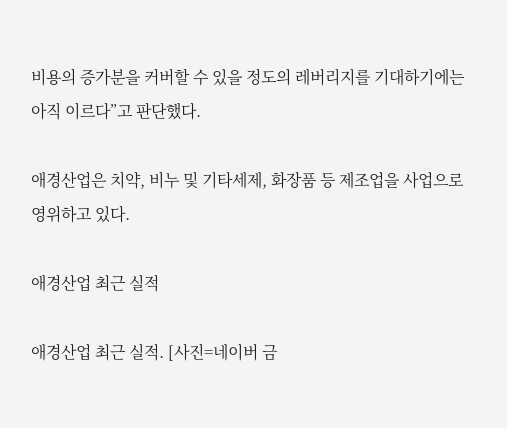비용의 증가분을 커버할 수 있을 정도의 레버리지를 기대하기에는 아직 이르다”고 판단했다.

애경산업은 치약, 비누 및 기타세제, 화장품 등 제조업을 사업으로 영위하고 있다.

애경산업 최근 실적

애경산업 최근 실적. [사진=네이버 금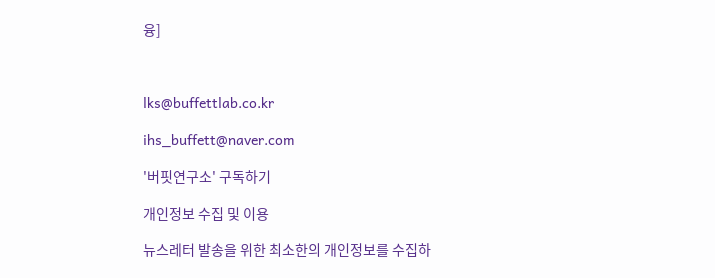융]



lks@buffettlab.co.kr

ihs_buffett@naver.com

'버핏연구소' 구독하기

개인정보 수집 및 이용

뉴스레터 발송을 위한 최소한의 개인정보를 수집하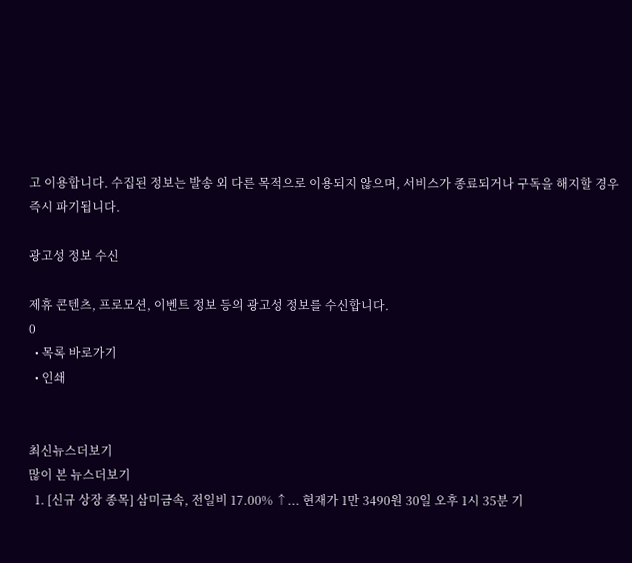고 이용합니다. 수집된 정보는 발송 외 다른 목적으로 이용되지 않으며, 서비스가 종료되거나 구독을 해지할 경우 즉시 파기됩니다.

광고성 정보 수신

제휴 콘텐츠, 프로모션, 이벤트 정보 등의 광고성 정보를 수신합니다.
0
  • 목록 바로가기
  • 인쇄


최신뉴스더보기
많이 본 뉴스더보기
  1. [신규 상장 종목] 삼미금속, 전일비 17.00% ↑... 현재가 1만 3490원 30일 오후 1시 35분 기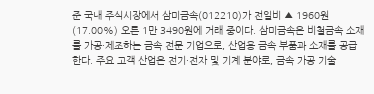준 국내 주식시장에서 삼미금속(012210)가 전일비 ▲ 1960원(17.00%) 오른 1만 3490원에 거래 중이다. 삼미금속은 비철금속 소재를 가공·제조하는 금속 전문 기업으로, 산업용 금속 부품과 소재를 공급한다. 주요 고객 산업은 전기·전자 및 기계 분야로, 금속 가공 기술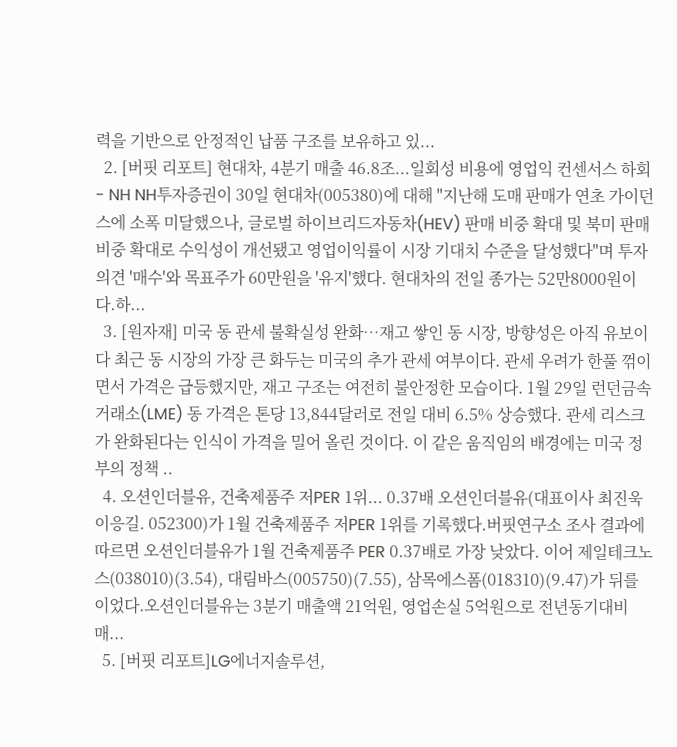력을 기반으로 안정적인 납품 구조를 보유하고 있...
  2. [버핏 리포트] 현대차, 4분기 매출 46.8조...일회성 비용에 영업익 컨센서스 하회 - NH NH투자증권이 30일 현대차(005380)에 대해 "지난해 도매 판매가 연초 가이던스에 소폭 미달했으나, 글로벌 하이브리드자동차(HEV) 판매 비중 확대 및 북미 판매 비중 확대로 수익성이 개선됐고 영업이익률이 시장 기대치 수준을 달성했다"며 투자의견 '매수'와 목표주가 60만원을 '유지'했다. 현대차의 전일 종가는 52만8000원이다.하...
  3. [원자재] 미국 동 관세 불확실성 완화…재고 쌓인 동 시장, 방향성은 아직 유보이다 최근 동 시장의 가장 큰 화두는 미국의 추가 관세 여부이다. 관세 우려가 한풀 꺾이면서 가격은 급등했지만, 재고 구조는 여전히 불안정한 모습이다. 1월 29일 런던금속거래소(LME) 동 가격은 톤당 13,844달러로 전일 대비 6.5% 상승했다. 관세 리스크가 완화된다는 인식이 가격을 밀어 올린 것이다. 이 같은 움직임의 배경에는 미국 정부의 정책 ..
  4. 오션인더블유, 건축제품주 저PER 1위... 0.37배 오션인더블유(대표이사 최진욱 이응길. 052300)가 1월 건축제품주 저PER 1위를 기록했다.버핏연구소 조사 결과에 따르면 오션인더블유가 1월 건축제품주 PER 0.37배로 가장 낮았다. 이어 제일테크노스(038010)(3.54), 대림바스(005750)(7.55), 삼목에스폼(018310)(9.47)가 뒤를 이었다.오션인더블유는 3분기 매출액 21억원, 영업손실 5억원으로 전년동기대비 매...
  5. [버핏 리포트]LG에너지솔루션,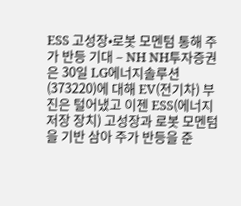ESS 고성장•로봇 모멘텀 통해 주가 반등 기대 – NH NH투자증권은 30일 LG에너지솔루션(373220)에 대해 EV(전기차) 부진은 털어냈고 이젠 ESS(에너지 저장 장치) 고성장과 로봇 모멘텀을 기반 삼아 주가 반등을 준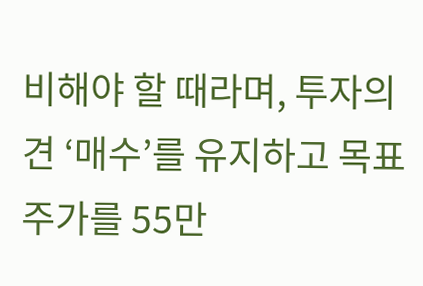비해야 할 때라며, 투자의견 ‘매수’를 유지하고 목표주가를 55만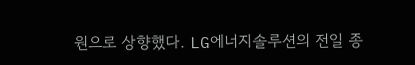원으로 상향했다. LG에너지솔루션의 전일 종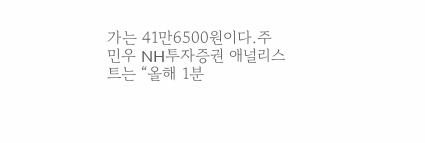가는 41만6500원이다.주민우 NH투자증권 애널리스트는 “올해 1분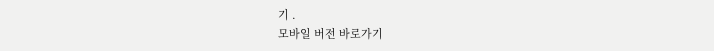기 .
모바일 버전 바로가기